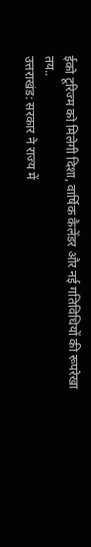ईको टूरिज्म को मिलेगी दिशा, वार्षिक कैलेंडर और नई गतिविधियों की रूपरेखा तय..
उत्तराखंड: सरकार ने राज्य में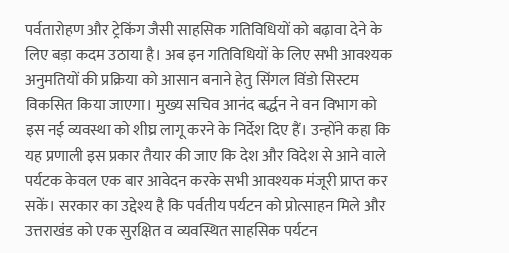पर्वतारोहण और ट्रेकिंग जैसी साहसिक गतिविधियों को बढ़ावा देने के लिए बड़ा कदम उठाया है। अब इन गतिविधियों के लिए सभी आवश्यक अनुमतियों की प्रक्रिया को आसान बनाने हेतु सिंगल विंडो सिस्टम विकसित किया जाएगा। मुख्य सचिव आनंद बर्द्धन ने वन विभाग को इस नई व्यवस्था को शीघ्र लागू करने के निर्देश दिए हैं। उन्होंने कहा कि यह प्रणाली इस प्रकार तैयार की जाए कि देश और विदेश से आने वाले पर्यटक केवल एक बार आवेदन करके सभी आवश्यक मंजूरी प्राप्त कर सकें। सरकार का उद्देश्य है कि पर्वतीय पर्यटन को प्रोत्साहन मिले और उत्तराखंड को एक सुरक्षित व व्यवस्थित साहसिक पर्यटन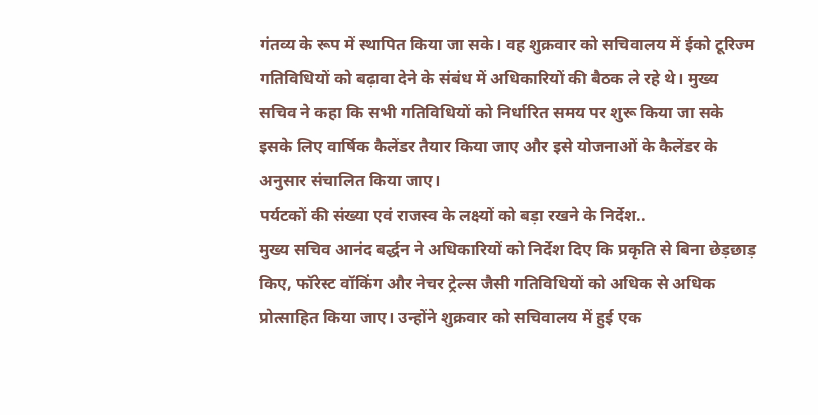गंतव्य के रूप में स्थापित किया जा सके। वह शुक्रवार को सचिवालय में ईको टूरिज्म गतिविधियों को बढ़ावा देने के संबंध में अधिकारियों की बैठक ले रहे थे। मुख्य सचिव ने कहा कि सभी गतिविधियों को निर्धारित समय पर शुरू किया जा सके इसके लिए वार्षिक कैलेंडर तैयार किया जाए और इसे योजनाओं के कैलेंडर के अनुसार संचालित किया जाए।
पर्यटकों की संख्या एवं राजस्व के लक्ष्यों को बड़ा रखने के निर्देश..
मुख्य सचिव आनंद बर्द्धन ने अधिकारियों को निर्देश दिए कि प्रकृति से बिना छेड़छाड़ किए, फॉरेस्ट वॉकिंग और नेचर ट्रेल्स जैसी गतिविधियों को अधिक से अधिक प्रोत्साहित किया जाए। उन्होंने शुक्रवार को सचिवालय में हुई एक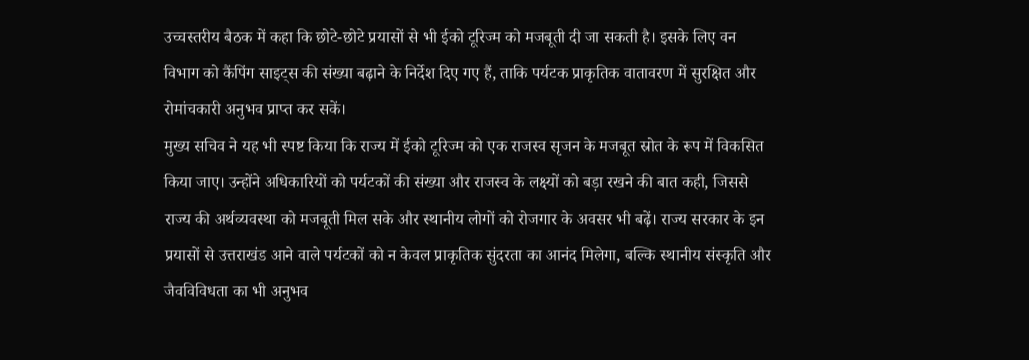उच्चस्तरीय बैठक में कहा कि छोटे-छोटे प्रयासों से भी ईको टूरिज्म को मजबूती दी जा सकती है। इसके लिए वन विभाग को कैंपिंग साइट्स की संख्या बढ़ाने के निर्देश दिए गए हैं, ताकि पर्यटक प्राकृतिक वातावरण में सुरक्षित और रोमांचकारी अनुभव प्राप्त कर सकें।
मुख्य सचिव ने यह भी स्पष्ट किया कि राज्य में ईको टूरिज्म को एक राजस्व सृजन के मजबूत स्रोत के रूप में विकसित किया जाए। उन्होंने अधिकारियों को पर्यटकों की संख्या और राजस्व के लक्ष्यों को बड़ा रखने की बात कही, जिससे राज्य की अर्थव्यवस्था को मजबूती मिल सके और स्थानीय लोगों को रोजगार के अवसर भी बढ़ें। राज्य सरकार के इन प्रयासों से उत्तराखंड आने वाले पर्यटकों को न केवल प्राकृतिक सुंदरता का आनंद मिलेगा, बल्कि स्थानीय संस्कृति और जैवविविधता का भी अनुभव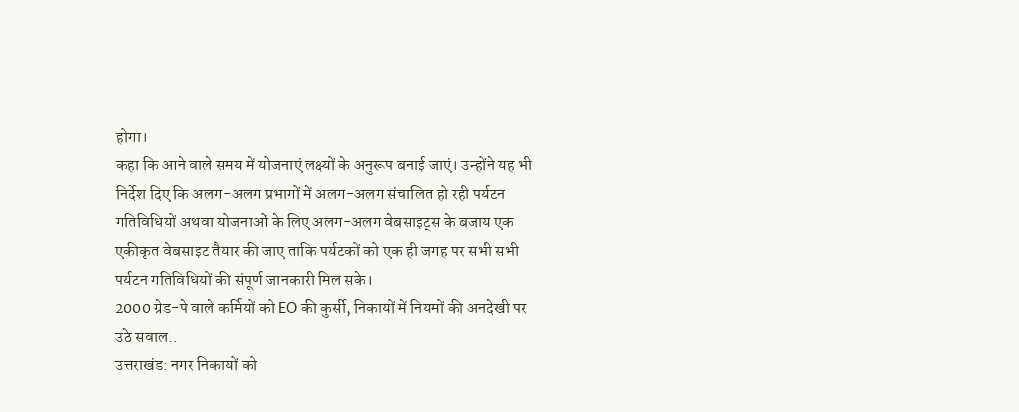होगा।
कहा कि आने वाले समय में योजनाएं लक्ष्यों के अनुरूप बनाई जाएं। उन्होंने यह भी निर्देश दिए कि अलग-अलग प्रभागों में अलग-अलग संचालित हो रही पर्यटन गतिविधियों अथवा योजनाओं के लिए अलग-अलग वेबसाइट्स के बजाय एक एकीकृत वेबसाइट तैयार की जाए ताकि पर्यटकों को एक ही जगह पर सभी सभी पर्यटन गतिविधियों की संपूर्ण जानकारी मिल सके।
2000 ग्रेड-पे वाले कर्मियों को EO की कुर्सी, निकायों में नियमों की अनदेखी पर उठे सवाल..
उत्तराखंड: नगर निकायों को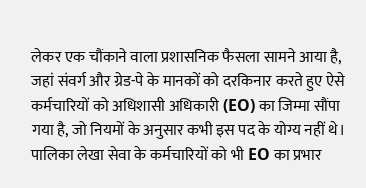लेकर एक चौंकाने वाला प्रशासनिक फैसला सामने आया है, जहां संवर्ग और ग्रेड-पे के मानकों को दरकिनार करते हुए ऐसे कर्मचारियों को अधिशासी अधिकारी (EO) का जिम्मा सौंपा गया है, जो नियमों के अनुसार कभी इस पद के योग्य नहीं थे। पालिका लेखा सेवा के कर्मचारियों को भी EO का प्रभार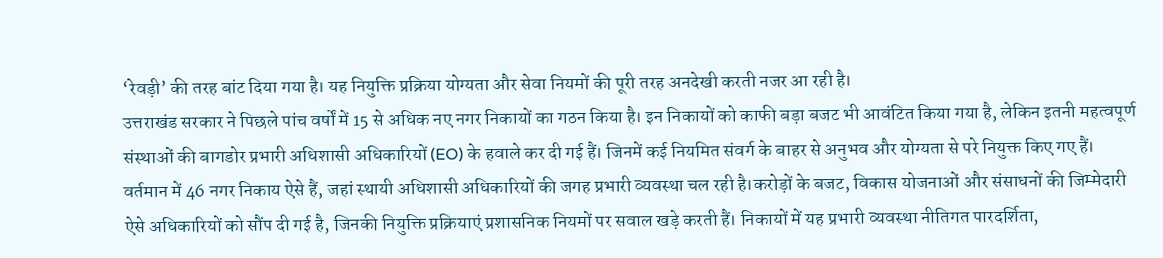‘रेवड़ी’ की तरह बांट दिया गया है। यह नियुक्ति प्रक्रिया योग्यता और सेवा नियमों की पूरी तरह अनदेखी करती नजर आ रही है।
उत्तराखंड सरकार ने पिछले पांच वर्षों में 15 से अधिक नए नगर निकायों का गठन किया है। इन निकायों को काफी बड़ा बजट भी आवंटित किया गया है, लेकिन इतनी महत्वपूर्ण संस्थाओं की बागडोर प्रभारी अधिशासी अधिकारियों (EO) के हवाले कर दी गई हैं। जिनमें कई नियमित संवर्ग के बाहर से अनुभव और योग्यता से परे नियुक्त किए गए हैं। वर्तमान में 46 नगर निकाय ऐसे हैं, जहां स्थायी अधिशासी अधिकारियों की जगह प्रभारी व्यवस्था चल रही है।करोड़ों के बजट, विकास योजनाओं और संसाधनों की जिम्मेदारी ऐसे अधिकारियों को सौंप दी गई है, जिनकी नियुक्ति प्रक्रियाएं प्रशासनिक नियमों पर सवाल खड़े करती हैं। निकायों में यह प्रभारी व्यवस्था नीतिगत पारदर्शिता,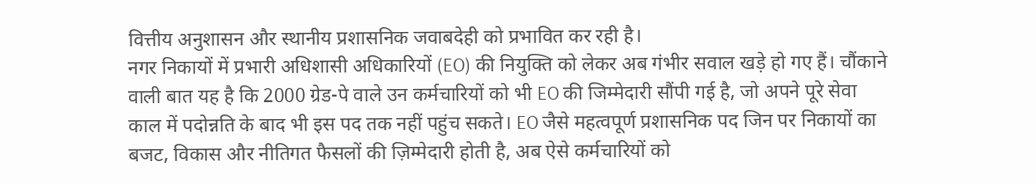वित्तीय अनुशासन और स्थानीय प्रशासनिक जवाबदेही को प्रभावित कर रही है।
नगर निकायों में प्रभारी अधिशासी अधिकारियों (EO) की नियुक्ति को लेकर अब गंभीर सवाल खड़े हो गए हैं। चौंकाने वाली बात यह है कि 2000 ग्रेड-पे वाले उन कर्मचारियों को भी EO की जिम्मेदारी सौंपी गई है, जो अपने पूरे सेवा काल में पदोन्नति के बाद भी इस पद तक नहीं पहुंच सकते। EO जैसे महत्वपूर्ण प्रशासनिक पद जिन पर निकायों का बजट, विकास और नीतिगत फैसलों की ज़िम्मेदारी होती है, अब ऐसे कर्मचारियों को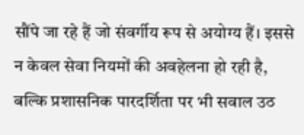सौंपे जा रहे हैं जो संवर्गीय रूप से अयोग्य हैं। इससे न केवल सेवा नियमों की अवहेलना हो रही है, बल्कि प्रशासनिक पारदर्शिता पर भी सवाल उठ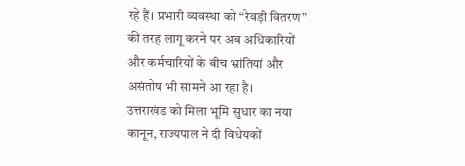रहे हैं। प्रभारी व्यवस्था को “रेवड़ी वितरण” की तरह लागू करने पर अब अधिकारियों और कर्मचारियों के बीच भ्रांतियां और असंतोष भी सामने आ रहा है।
उत्तराखंड को मिला भूमि सुधार का नया कानून, राज्यपाल ने दी विधेयकों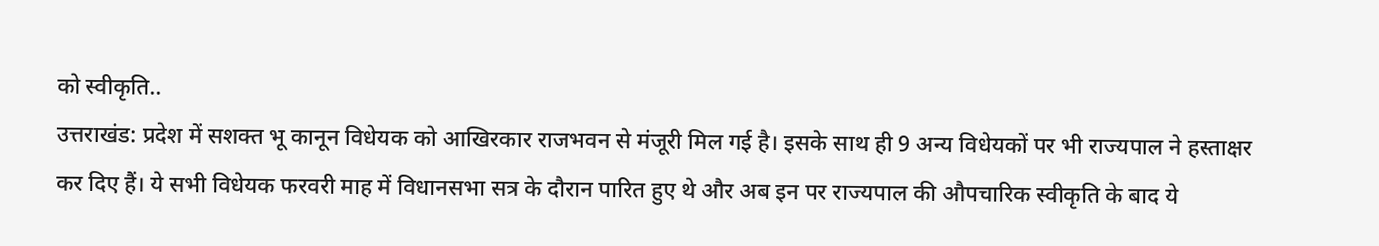को स्वीकृति..
उत्तराखंड: प्रदेश में सशक्त भू कानून विधेयक को आखिरकार राजभवन से मंजूरी मिल गई है। इसके साथ ही 9 अन्य विधेयकों पर भी राज्यपाल ने हस्ताक्षर कर दिए हैं। ये सभी विधेयक फरवरी माह में विधानसभा सत्र के दौरान पारित हुए थे और अब इन पर राज्यपाल की औपचारिक स्वीकृति के बाद ये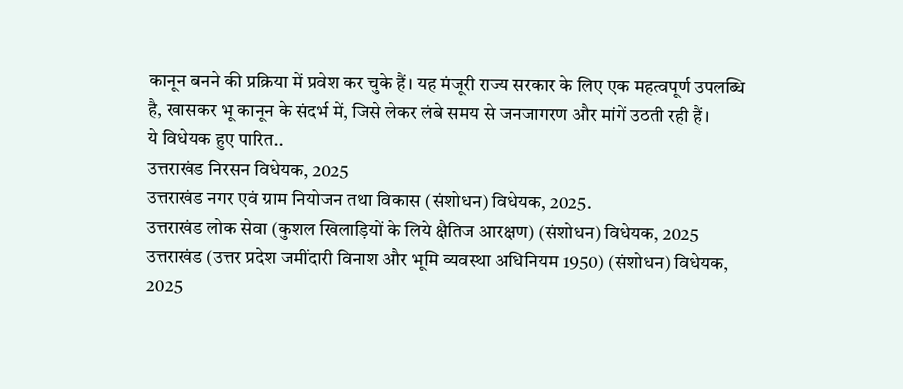कानून बनने की प्रक्रिया में प्रवेश कर चुके हैं। यह मंजूरी राज्य सरकार के लिए एक महत्वपूर्ण उपलब्धि है, खासकर भू कानून के संदर्भ में, जिसे लेकर लंबे समय से जनजागरण और मांगें उठती रही हैं।
ये विधेयक हुए पारित..
उत्तराखंड निरसन विधेयक, 2025
उत्तराखंड नगर एवं ग्राम नियोजन तथा विकास (संशोधन) विधेयक, 2025.
उत्तराखंड लोक सेवा (कुशल खिलाड़ियों के लिये क्षैतिज आरक्षण) (संशोधन) विधेयक, 2025
उत्तराखंड (उत्तर प्रदेश जमींदारी विनाश और भूमि व्यवस्था अधिनियम 1950) (संशोधन) विधेयक, 2025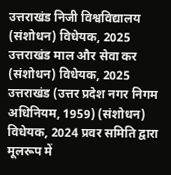उत्तराखंड निजी विश्वविद्यालय (संशोधन) विधेयक, 2025
उत्तराखंड माल और सेवा कर (संशोधन) विधेयक, 2025
उत्तराखंड (उत्तर प्रदेश नगर निगम अधिनियम, 1959) (संशोधन) विधेयक, 2024 प्रवर समिति द्वारा मूलरूप में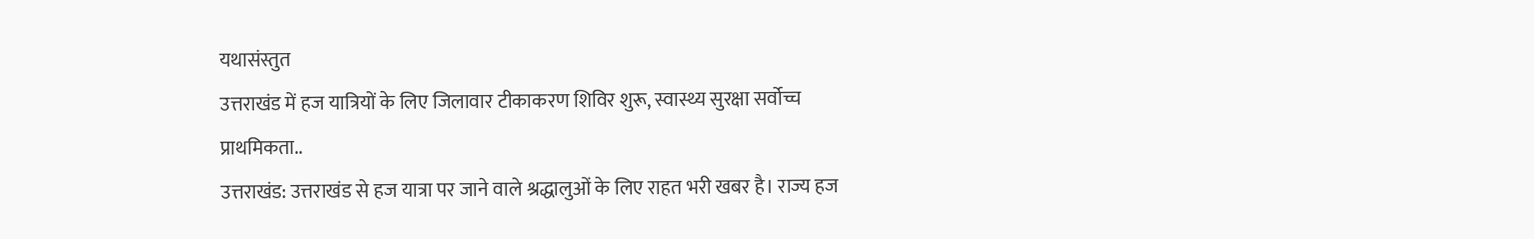यथासंस्तुत
उत्तराखंड में हज यात्रियों के लिए जिलावार टीकाकरण शिविर शुरू, स्वास्थ्य सुरक्षा सर्वोच्च प्राथमिकता..
उत्तराखंड: उत्तराखंड से हज यात्रा पर जाने वाले श्रद्धालुओं के लिए राहत भरी खबर है। राज्य हज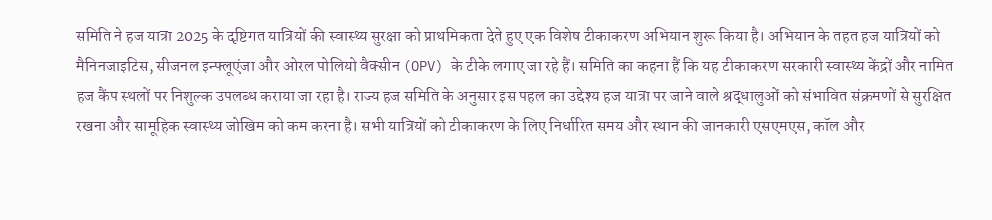समिति ने हज यात्रा 2025 के दृष्टिगत यात्रियों की स्वास्थ्य सुरक्षा को प्राथमिकता देते हुए एक विशेष टीकाकरण अभियान शुरू किया है। अभियान के तहत हज यात्रियों को मैनिनजाइटिस, सीजनल इन्फ्लूएंजा और ओरल पोलियो वैक्सीन (OPV) के टीके लगाए जा रहे हैं। समिति का कहना हैं कि यह टीकाकरण सरकारी स्वास्थ्य केंद्रों और नामित हज कैंप स्थलों पर निशुल्क उपलब्ध कराया जा रहा है। राज्य हज समिति के अनुसार इस पहल का उद्देश्य हज यात्रा पर जाने वाले श्रद्धालुओं को संभावित संक्रमणों से सुरक्षित रखना और सामूहिक स्वास्थ्य जोखिम को कम करना है। सभी यात्रियों को टीकाकरण के लिए निर्धारित समय और स्थान की जानकारी एसएमएस, कॉल और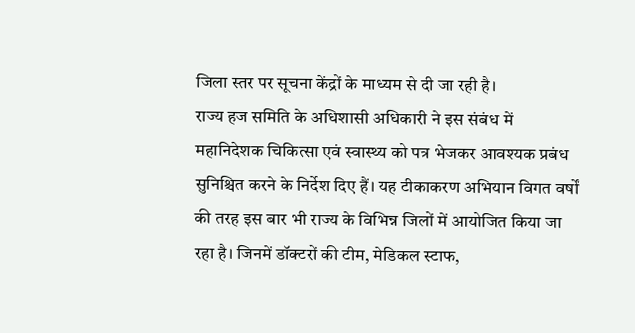जिला स्तर पर सूचना केंद्रों के माध्यम से दी जा रही है।
राज्य हज समिति के अधिशासी अधिकारी ने इस संबंध में महानिदेशक चिकित्सा एवं स्वास्थ्य को पत्र भेजकर आवश्यक प्रबंध सुनिश्चित करने के निर्देश दिए हैं। यह टीकाकरण अभियान विगत वर्षों की तरह इस बार भी राज्य के विभिन्न जिलों में आयोजित किया जा रहा है। जिनमें डॉक्टरों की टीम, मेडिकल स्टाफ,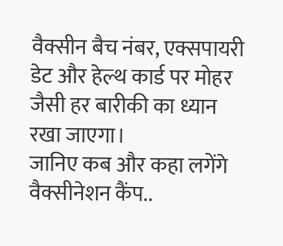वैक्सीन बैच नंबर, एक्सपायरी डेट और हेल्थ कार्ड पर मोहर जैसी हर बारीकी का ध्यान रखा जाएगा।
जानिए कब और कहा लगेंगे वैक्सीनेशन कैंप..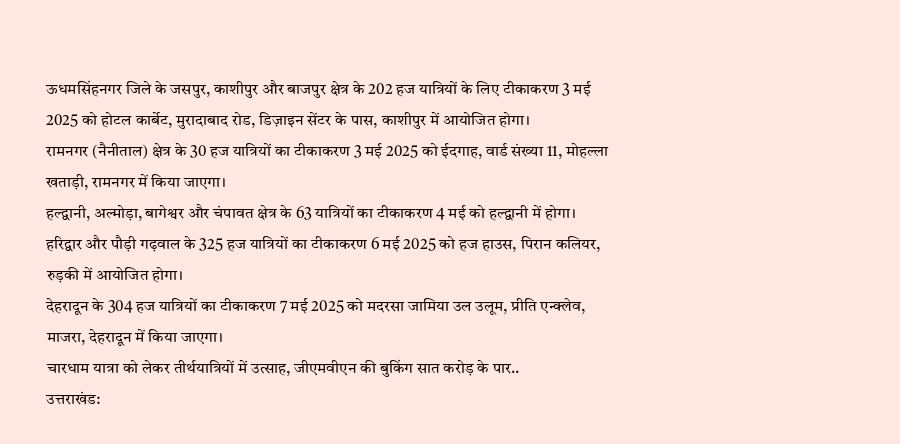ऊधमसिंहनगर जिले के जसपुर, काशीपुर और बाजपुर क्षेत्र के 202 हज यात्रियों के लिए टीकाकरण 3 मई 2025 को होटल कार्बेट, मुरादाबाद रोड, डिज़ाइन सेंटर के पास, काशीपुर में आयोजित होगा।
रामनगर (नैनीताल) क्षेत्र के 30 हज यात्रियों का टीकाकरण 3 मई 2025 को ईदगाह, वार्ड संख्या 11, मोहल्ला खताड़ी, रामनगर में किया जाएगा।
हल्द्वानी, अल्मोड़ा, बागेश्वर और चंपावत क्षेत्र के 63 यात्रियों का टीकाकरण 4 मई को हल्द्वानी में होगा।
हरिद्वार और पौड़ी गढ़वाल के 325 हज यात्रियों का टीकाकरण 6 मई 2025 को हज हाउस, पिरान कलियर, रुड़की में आयोजित होगा।
देहरादून के 304 हज यात्रियों का टीकाकरण 7 मई 2025 को मदरसा जामिया उल उलूम, प्रीति एन्क्लेव, माजरा, देहरादून में किया जाएगा।
चारधाम यात्रा को लेकर तीर्थयात्रियों में उत्साह, जीएमवीएन की बुकिंग सात करोड़ के पार..
उत्तराखंड: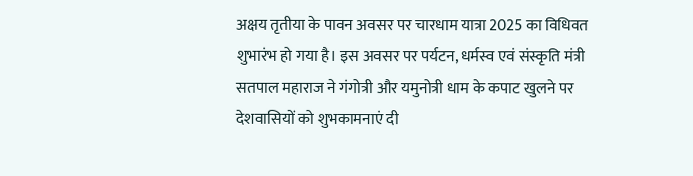अक्षय तृतीया के पावन अवसर पर चारधाम यात्रा 2025 का विधिवत शुभारंभ हो गया है। इस अवसर पर पर्यटन, धर्मस्व एवं संस्कृति मंत्री सतपाल महाराज ने गंगोत्री और यमुनोत्री धाम के कपाट खुलने पर देशवासियों को शुभकामनाएं दी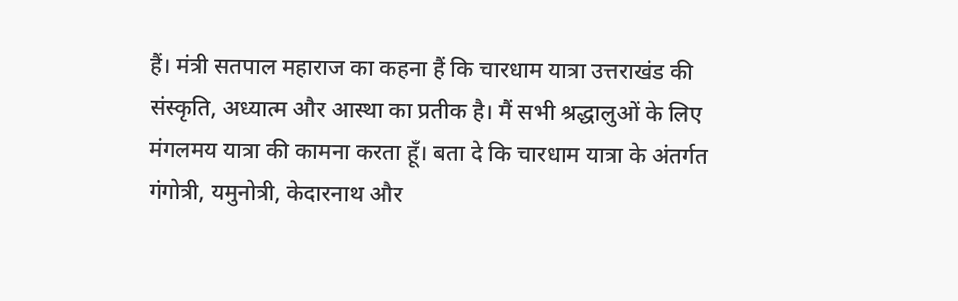हैं। मंत्री सतपाल महाराज का कहना हैं कि चारधाम यात्रा उत्तराखंड की संस्कृति, अध्यात्म और आस्था का प्रतीक है। मैं सभी श्रद्धालुओं के लिए मंगलमय यात्रा की कामना करता हूँ। बता दे कि चारधाम यात्रा के अंतर्गत गंगोत्री, यमुनोत्री, केदारनाथ और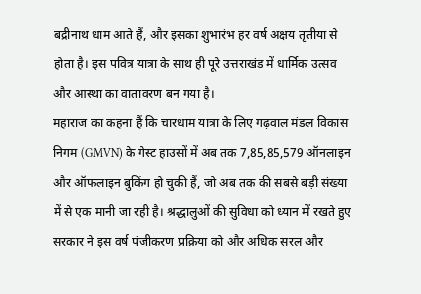बद्रीनाथ धाम आते हैं, और इसका शुभारंभ हर वर्ष अक्षय तृतीया से होता है। इस पवित्र यात्रा के साथ ही पूरे उत्तराखंड में धार्मिक उत्सव और आस्था का वातावरण बन गया है।
महाराज का कहना हैं कि चारधाम यात्रा के लिए गढ़वाल मंडल विकास निगम (GMVN) के गेस्ट हाउसों में अब तक 7,85,85,579 ऑनलाइन और ऑफलाइन बुकिंग हो चुकी हैं, जो अब तक की सबसे बड़ी संख्या में से एक मानी जा रही है। श्रद्धालुओं की सुविधा को ध्यान में रखते हुए सरकार ने इस वर्ष पंजीकरण प्रक्रिया को और अधिक सरल और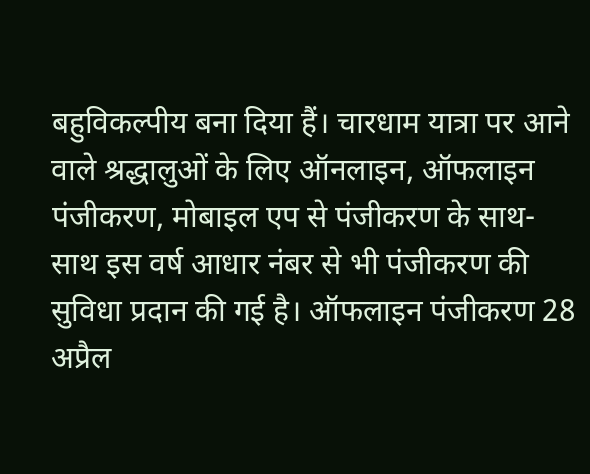बहुविकल्पीय बना दिया हैं। चारधाम यात्रा पर आने वाले श्रद्धालुओं के लिए ऑनलाइन, ऑफलाइन पंजीकरण, मोबाइल एप से पंजीकरण के साथ-साथ इस वर्ष आधार नंबर से भी पंजीकरण की सुविधा प्रदान की गई है। ऑफलाइन पंजीकरण 28 अप्रैल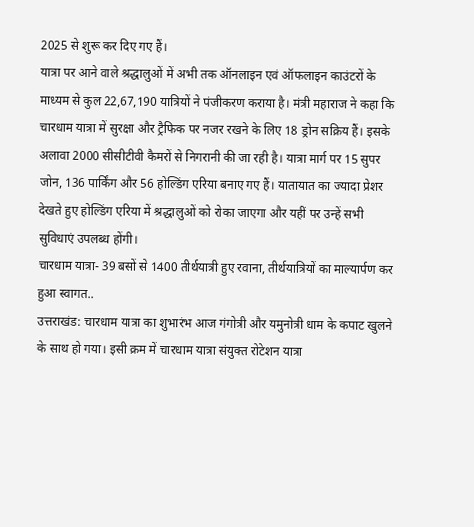2025 से शुरू कर दिए गए हैं।
यात्रा पर आने वाले श्रद्धालुओं में अभी तक ऑनलाइन एवं ऑफलाइन काउंटरों के माध्यम से कुल 22,67,190 यात्रियों ने पंजीकरण कराया है। मंत्री महाराज ने कहा कि चारधाम यात्रा में सुरक्षा और ट्रैफिक पर नजर रखने के लिए 18 ड्रोन सक्रिय हैं। इसके अलावा 2000 सीसीटीवी कैमरों से निगरानी की जा रही है। यात्रा मार्ग पर 15 सुपर जोन, 136 पार्किंग और 56 होल्डिंग एरिया बनाए गए हैं। यातायात का ज्यादा प्रेशर देखते हुए होल्डिंग एरिया में श्रद्धालुओं को रोका जाएगा और यहीं पर उन्हें सभी सुविधाएं उपलब्ध होंगी।
चारधाम यात्रा- 39 बसों से 1400 तीर्थयात्री हुए रवाना, तीर्थयात्रियों का माल्यार्पण कर हुआ स्वागत..
उत्तराखंड: चारधाम यात्रा का शुभारंभ आज गंगोत्री और यमुनोत्री धाम के कपाट खुलने के साथ हो गया। इसी क्रम में चारधाम यात्रा संयुक्त रोटेशन यात्रा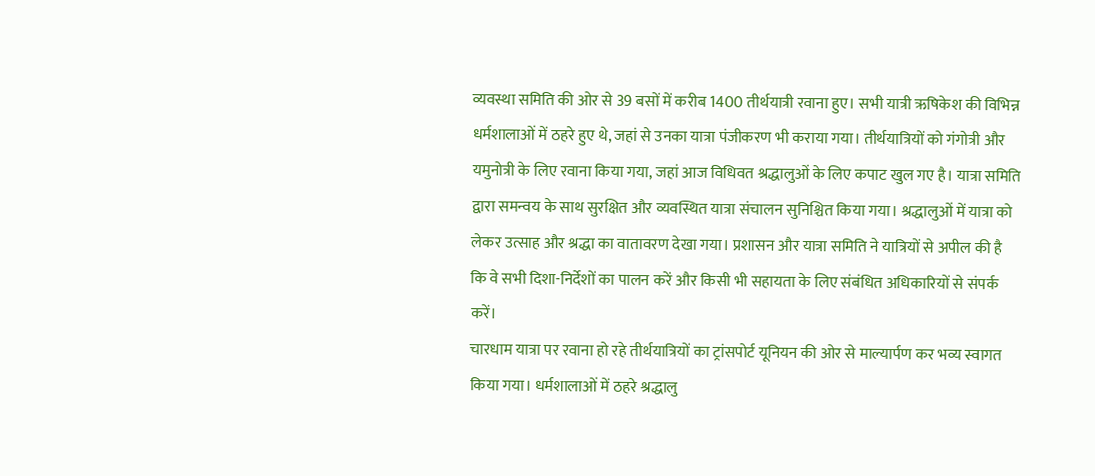व्यवस्था समिति की ओर से 39 बसों में करीब 1400 तीर्थयात्री रवाना हुए। सभी यात्री ऋषिकेश की विभिन्न धर्मशालाओं में ठहरे हुए थे, जहां से उनका यात्रा पंजीकरण भी कराया गया। तीर्थयात्रियों को गंगोत्री और यमुनोत्री के लिए रवाना किया गया, जहां आज विधिवत श्रद्धालुओं के लिए कपाट खुल गए है। यात्रा समिति द्वारा समन्वय के साथ सुरक्षित और व्यवस्थित यात्रा संचालन सुनिश्चित किया गया। श्रद्धालुओं में यात्रा को लेकर उत्साह और श्रद्धा का वातावरण देखा गया। प्रशासन और यात्रा समिति ने यात्रियों से अपील की है कि वे सभी दिशा-निर्देशों का पालन करें और किसी भी सहायता के लिए संबंधित अधिकारियों से संपर्क करें।
चारधाम यात्रा पर रवाना हो रहे तीर्थयात्रियों का ट्रांसपोर्ट यूनियन की ओर से माल्यार्पण कर भव्य स्वागत किया गया। धर्मशालाओं में ठहरे श्रद्धालु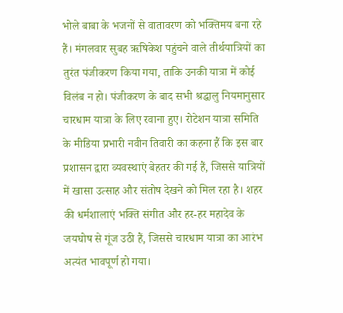भोले बाबा के भजनों से वातावरण को भक्तिमय बना रहे हैं। मंगलवार सुबह ऋषिकेश पहुंचने वाले तीर्थयात्रियों का तुरंत पंजीकरण किया गया, ताकि उनकी यात्रा में कोई विलंब न हो। पंजीकरण के बाद सभी श्रद्धालु नियमानुसार चारधाम यात्रा के लिए रवाना हुए। रोटेशन यात्रा समिति के मीडिया प्रभारी नवीन तिवारी का कहना हैं कि इस बार प्रशासन द्वारा व्यवस्थाएं बेहतर की गई हैं, जिससे यात्रियों में खासा उत्साह और संतोष देखने को मिल रहा है। शहर की धर्मशालाएं भक्ति संगीत और हर-हर महादेव के जयघोष से गूंज उठी हैं, जिससे चारधाम यात्रा का आरंभ अत्यंत भावपूर्ण हो गया।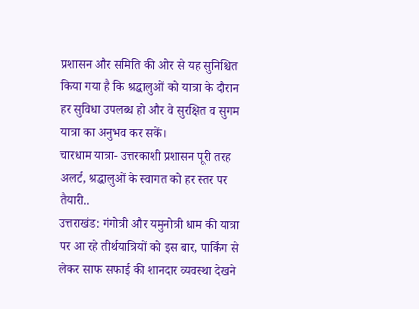प्रशासन और समिति की ओर से यह सुनिश्चित किया गया है कि श्रद्धालुओं को यात्रा के दौरान हर सुविधा उपलब्ध हो और वे सुरक्षित व सुगम यात्रा का अनुभव कर सकें।
चारधाम यात्रा- उत्तरकाशी प्रशासन पूरी तरह अलर्ट, श्रद्धालुओं के स्वागत को हर स्तर पर तैयारी..
उत्तराखंड: गंगोत्री और यमुनोत्री धाम की यात्रा पर आ रहे तीर्थयात्रियों को इस बार, पार्किंग से लेकर साफ सफाई की शानदार व्यवस्था देखने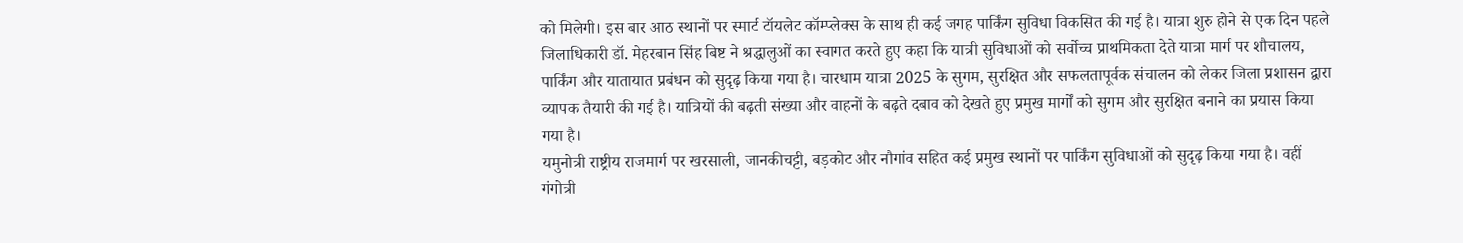को मिलेगी। इस बार आठ स्थानों पर स्मार्ट टॉयलेट कॉम्प्लेक्स के साथ ही कई जगह पार्किंग सुविधा विकसित की गई है। यात्रा शुरु होने से एक दिन पहले जिलाधिकारी डॉ. मेहरबान सिंह बिष्ट ने श्रद्धालुओं का स्वागत करते हुए कहा कि यात्री सुविधाओं को सर्वोच्च प्राथमिकता देते यात्रा मार्ग पर शौचालय, पार्किंग और यातायात प्रबंधन को सुदृढ़ किया गया है। चारधाम यात्रा 2025 के सुगम, सुरक्षित और सफलतापूर्वक संचालन को लेकर जिला प्रशासन द्वारा व्यापक तैयारी की गई है। यात्रियों की बढ़ती संख्या और वाहनों के बढ़ते दबाव को देखते हुए प्रमुख मार्गों को सुगम और सुरक्षित बनाने का प्रयास किया गया है।
यमुनोत्री राष्ट्रीय राजमार्ग पर खरसाली, जानकीचट्टी, बड़कोट और नौगांव सहित कई प्रमुख स्थानों पर पार्किंग सुविधाओं को सुदृढ़ किया गया है। वहीं गंगोत्री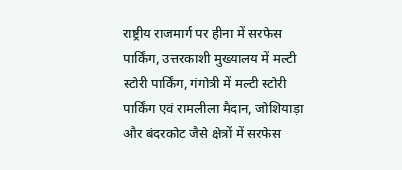राष्ट्रीय राजमार्ग पर हीना में सरफेस पार्किंग, उत्तरकाशी मुख्यालय में मल्टी स्टोरी पार्किंग, गंगोत्री में मल्टी स्टोरी पार्किंग एवं रामलीला मैदान, जोशियाड़ा और बंदरकोट जैसे क्षेत्रों में सरफेस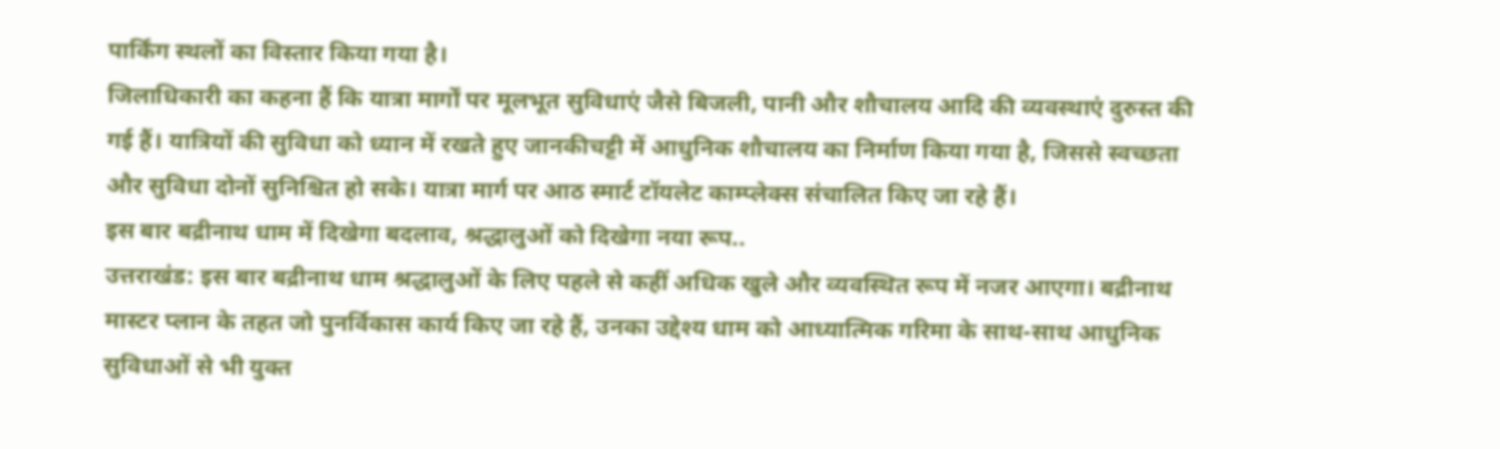पार्किंग स्थलों का विस्तार किया गया है।
जिलाधिकारी का कहना हैं कि यात्रा मार्गों पर मूलभूत सुविधाएं जैसे बिजली, पानी और शौचालय आदि की व्यवस्थाएं दुरुस्त की गई हैं। यात्रियों की सुविधा को ध्यान में रखते हुए जानकीचट्टी में आधुनिक शौचालय का निर्माण किया गया है, जिससे स्वच्छता और सुविधा दोनों सुनिश्चित हो सके। यात्रा मार्ग पर आठ स्मार्ट टॉयलेट काम्प्लेक्स संचालित किए जा रहे हैं।
इस बार बद्रीनाथ धाम में दिखेगा बदलाव, श्रद्धालुओं को दिखेगा नया रूप..
उत्तराखंड: इस बार बद्रीनाथ धाम श्रद्धालुओं के लिए पहले से कहीं अधिक खुले और व्यवस्थित रूप में नजर आएगा। बद्रीनाथ मास्टर प्लान के तहत जो पुनर्विकास कार्य किए जा रहे हैं, उनका उद्देश्य धाम को आध्यात्मिक गरिमा के साथ-साथ आधुनिक सुविधाओं से भी युक्त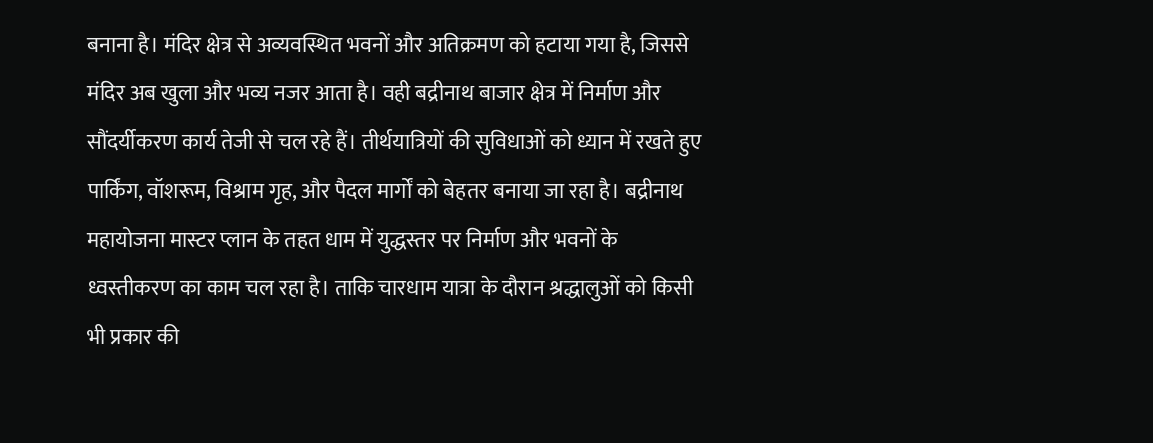बनाना है। मंदिर क्षेत्र से अव्यवस्थित भवनों और अतिक्रमण को हटाया गया है, जिससे मंदिर अब खुला और भव्य नजर आता है। वही बद्रीनाथ बाजार क्षेत्र में निर्माण और सौंदर्यीकरण कार्य तेजी से चल रहे हैं। तीर्थयात्रियों की सुविधाओं को ध्यान में रखते हुए पार्किंग, वॉशरूम, विश्राम गृह, और पैदल मार्गों को बेहतर बनाया जा रहा है। बद्रीनाथ महायोजना मास्टर प्लान के तहत धाम में युद्धस्तर पर निर्माण और भवनों के ध्वस्तीकरण का काम चल रहा है। ताकि चारधाम यात्रा के दौरान श्रद्धालुओं को किसी भी प्रकार की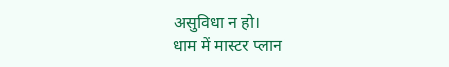असुविधा न हो।
धाम में मास्टर प्लान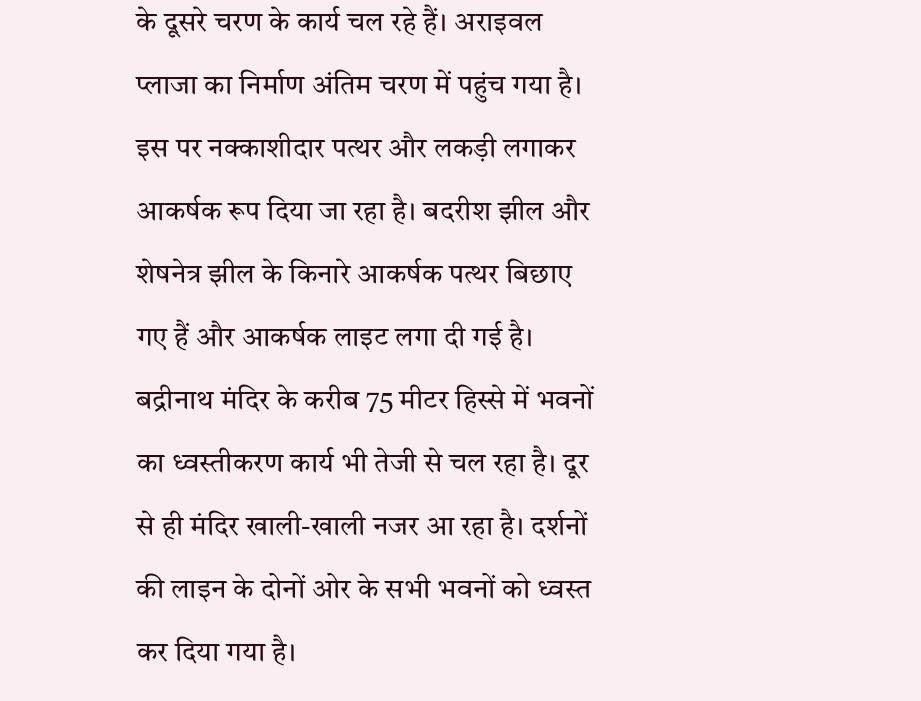के दूसरे चरण के कार्य चल रहे हैं। अराइवल प्लाजा का निर्माण अंतिम चरण में पहुंच गया है। इस पर नक्काशीदार पत्थर और लकड़ी लगाकर आकर्षक रूप दिया जा रहा है। बदरीश झील और शेषनेत्र झील के किनारे आकर्षक पत्थर बिछाए गए हैं और आकर्षक लाइट लगा दी गई है। बद्रीनाथ मंदिर के करीब 75 मीटर हिस्से में भवनों का ध्वस्तीकरण कार्य भी तेजी से चल रहा है। दूर से ही मंदिर खाली-खाली नजर आ रहा है। दर्शनों की लाइन के दोनों ओर के सभी भवनों को ध्वस्त कर दिया गया है।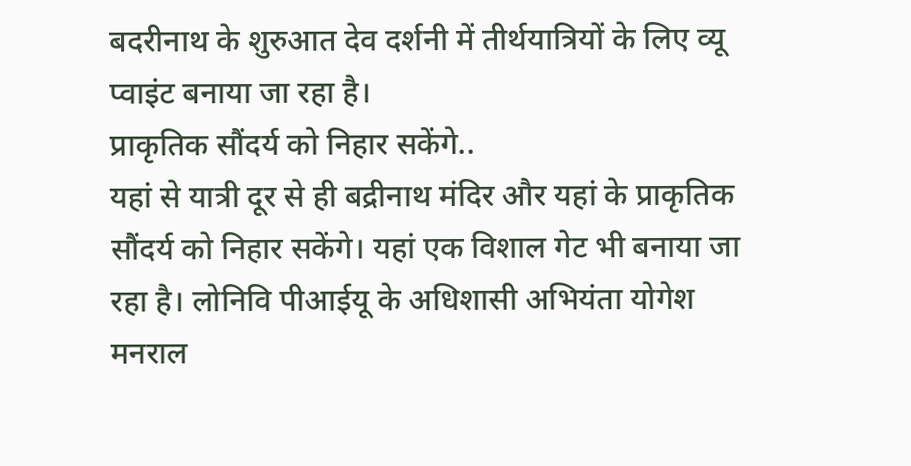बदरीनाथ के शुरुआत देव दर्शनी में तीर्थयात्रियों के लिए व्यू प्वाइंट बनाया जा रहा है।
प्राकृतिक सौंदर्य को निहार सकेंगे..
यहां से यात्री दूर से ही बद्रीनाथ मंदिर और यहां के प्राकृतिक सौंदर्य को निहार सकेंगे। यहां एक विशाल गेट भी बनाया जा रहा है। लोनिवि पीआईयू के अधिशासी अभियंता योगेश मनराल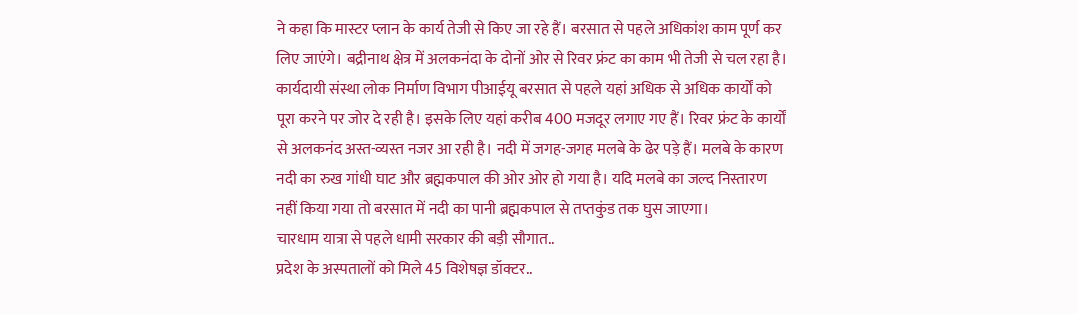ने कहा कि मास्टर प्लान के कार्य तेजी से किए जा रहे हैं। बरसात से पहले अधिकांश काम पूर्ण कर लिए जाएंगे। बद्रीनाथ क्षेत्र में अलकनंदा के दोनों ओर से रिवर फ्रंट का काम भी तेजी से चल रहा है। कार्यदायी संस्था लोक निर्माण विभाग पीआईयू बरसात से पहले यहां अधिक से अधिक कार्यों को पूरा करने पर जोर दे रही है। इसके लिए यहां करीब 400 मजदूर लगाए गए हैं। रिवर फ्रंट के कार्यों से अलकनंद अस्त-व्यस्त नजर आ रही है। नदी में जगह-जगह मलबे के ढेर पड़े हैं। मलबे के कारण नदी का रुख गांधी घाट और ब्रह्मकपाल की ओर ओर हो गया है। यदि मलबे का जल्द निस्तारण नहीं किया गया तो बरसात में नदी का पानी ब्रह्मकपाल से तप्तकुंड तक घुस जाएगा।
चारधाम यात्रा से पहले धामी सरकार की बड़ी सौगात..
प्रदेश के अस्पतालों को मिले 45 विशेषज्ञ डॉक्टर..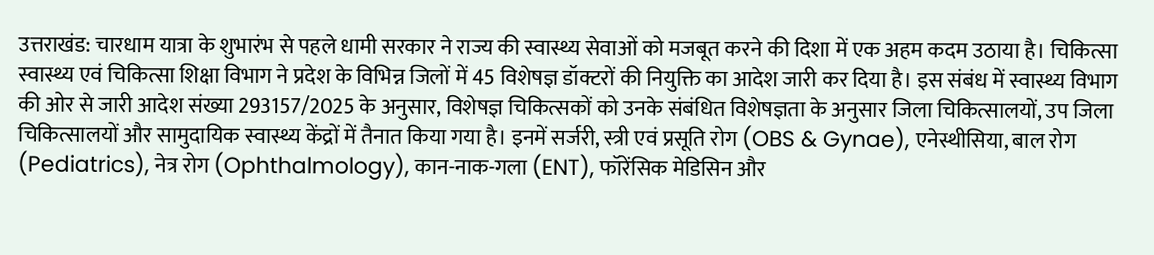उत्तराखंड: चारधाम यात्रा के शुभारंभ से पहले धामी सरकार ने राज्य की स्वास्थ्य सेवाओं को मजबूत करने की दिशा में एक अहम कदम उठाया है। चिकित्सा स्वास्थ्य एवं चिकित्सा शिक्षा विभाग ने प्रदेश के विभिन्न जिलों में 45 विशेषज्ञ डॉक्टरों की नियुक्ति का आदेश जारी कर दिया है। इस संबंध में स्वास्थ्य विभाग की ओर से जारी आदेश संख्या 293157/2025 के अनुसार, विशेषज्ञ चिकित्सकों को उनके संबंधित विशेषज्ञता के अनुसार जिला चिकित्सालयों, उप जिला चिकित्सालयों और सामुदायिक स्वास्थ्य केंद्रों में तैनात किया गया है। इनमें सर्जरी, स्त्री एवं प्रसूति रोग (OBS & Gynae), एनेस्थीसिया, बाल रोग (Pediatrics), नेत्र रोग (Ophthalmology), कान-नाक-गला (ENT), फॉरेंसिक मेडिसिन और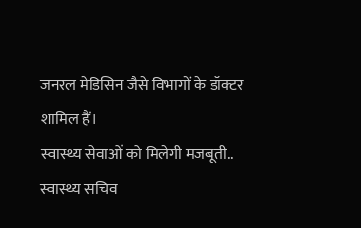जनरल मेडिसिन जैसे विभागों के डॉक्टर शामिल हैं।
स्वास्थ्य सेवाओं को मिलेगी मजबूती..
स्वास्थ्य सचिव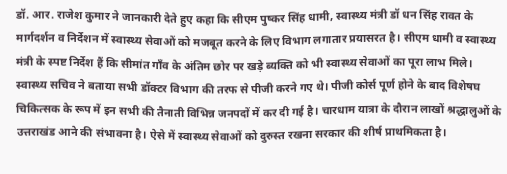डॉ. आर. राजेश कुमार ने जानकारी देते हुए कहा कि सीएम पुष्कर सिंह धामी, स्वास्थ्य मंत्री डॉ धन सिंह रावत के मार्गदर्शन व निर्देशन में स्वास्थ्य सेवाओं को मजबूत करने के लिए विभाग लगातार प्रयासरत है। सीएम धामी व स्वास्थ्य मंत्री के स्पष्ट निर्देश हैं कि सीमांत गाँव के अंतिम छोर पर खड़े ब्यक्ति को भी स्वास्थ्य सेवाओं का पूरा लाभ मिले। स्वास्थ्य सचिव ने बताया सभी डॉक्टर विभाग की तरफ से पीजी करने गए थे। पीजी कोर्स पूर्ण होने के बाद विशेषघ चिकित्सक के रूप में इन सभी की तैनाती विभिन्न जनपदों में कर दी गई है। चारधाम यात्रा के दौरान लाखों श्रद्धालुओं के उत्तराखंड आने की संभावना है। ऐसे में स्वास्थ्य सेवाओं को दुरुस्त रखना सरकार की शीर्ष प्राथमिकता है।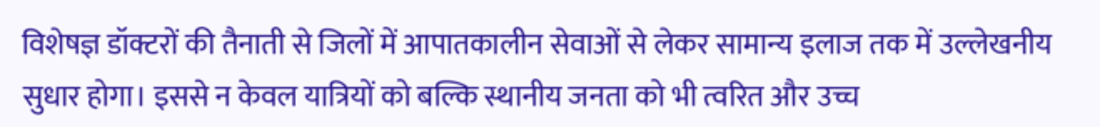विशेषज्ञ डॉक्टरों की तैनाती से जिलों में आपातकालीन सेवाओं से लेकर सामान्य इलाज तक में उल्लेखनीय सुधार होगा। इससे न केवल यात्रियों को बल्कि स्थानीय जनता को भी त्वरित और उच्च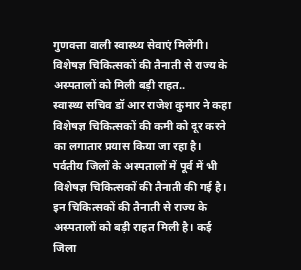गुणवत्ता वाली स्वास्थ्य सेवाएं मिलेंगी।
विशेषज्ञ चिकित्सकों की तैनाती से राज्य के अस्पतालों को मिली बड़ी राहत..
स्वास्थ्य सचिव डॉ आर राजेश कुमार ने कहा विशेषज्ञ चिकित्सकों की कमी को दूर करने का लगातार प्रयास किया जा रहा है। पर्वतीय जिलों के अस्पतालों में पूर्व में भी विशेषज्ञ चिकित्सकों की तैनाती की गई है। इन चिकित्सकों की तैनाती से राज्य के अस्पतालों को बड़ी राहत मिली है। कई जिला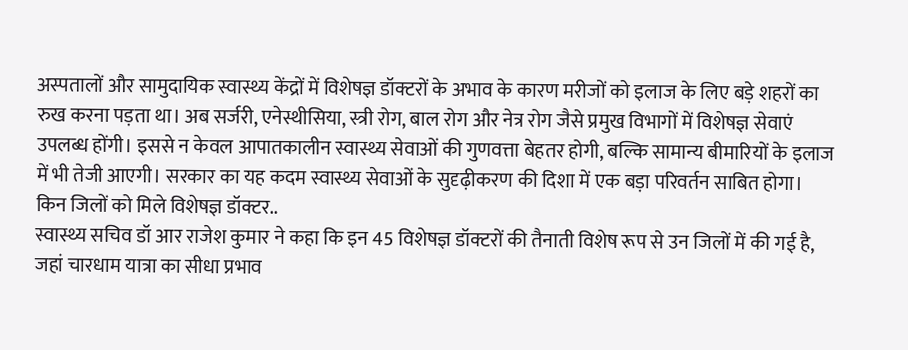अस्पतालों और सामुदायिक स्वास्थ्य केंद्रों में विशेषज्ञ डॉक्टरों के अभाव के कारण मरीजों को इलाज के लिए बड़े शहरों का रुख करना पड़ता था। अब सर्जरी, एनेस्थीसिया, स्त्री रोग, बाल रोग और नेत्र रोग जैसे प्रमुख विभागों में विशेषज्ञ सेवाएं उपलब्ध होंगी। इससे न केवल आपातकालीन स्वास्थ्य सेवाओं की गुणवत्ता बेहतर होगी, बल्कि सामान्य बीमारियों के इलाज में भी तेजी आएगी। सरकार का यह कदम स्वास्थ्य सेवाओं के सुदृढ़ीकरण की दिशा में एक बड़ा परिवर्तन साबित होगा।
किन जिलों को मिले विशेषज्ञ डॉक्टर..
स्वास्थ्य सचिव डॉ आर राजेश कुमार ने कहा कि इन 45 विशेषज्ञ डॉक्टरों की तैनाती विशेष रूप से उन जिलों में की गई है, जहां चारधाम यात्रा का सीधा प्रभाव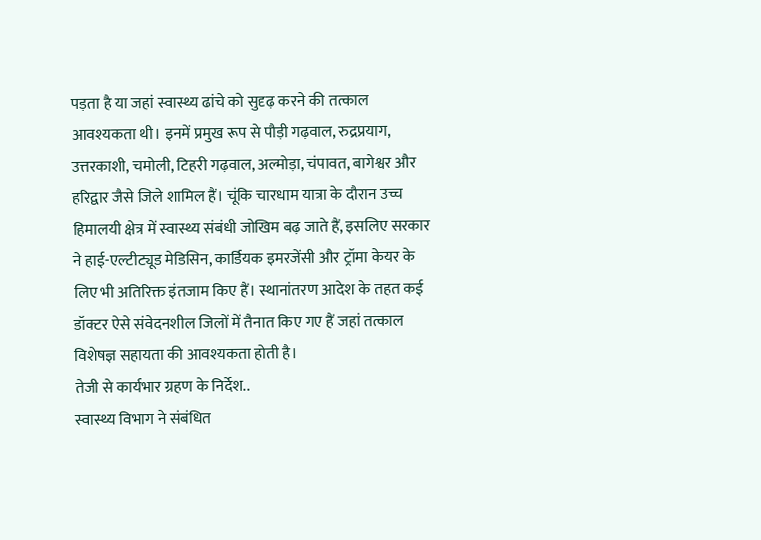पड़ता है या जहां स्वास्थ्य ढांचे को सुदृढ़ करने की तत्काल आवश्यकता थी। इनमें प्रमुख रूप से पौड़ी गढ़वाल, रुद्रप्रयाग, उत्तरकाशी, चमोली, टिहरी गढ़वाल, अल्मोड़ा, चंपावत, बागेश्वर और हरिद्वार जैसे जिले शामिल हैं। चूंकि चारधाम यात्रा के दौरान उच्च हिमालयी क्षेत्र में स्वास्थ्य संबंधी जोखिम बढ़ जाते हैं, इसलिए सरकार ने हाई-एल्टीट्यूड मेडिसिन, कार्डियक इमरजेंसी और ट्रॉमा केयर के लिए भी अतिरिक्त इंतजाम किए हैं। स्थानांतरण आदेश के तहत कई डॉक्टर ऐसे संवेदनशील जिलों में तैनात किए गए हैं जहां तत्काल विशेषज्ञ सहायता की आवश्यकता होती है।
तेजी से कार्यभार ग्रहण के निर्देश..
स्वास्थ्य विभाग ने संबंधित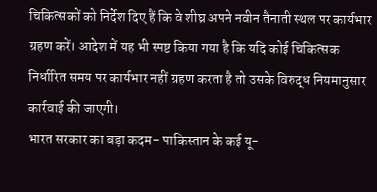चिकित्सकों को निर्देश दिए हैं कि वे शीघ्र अपने नवीन तैनाती स्थल पर कार्यभार ग्रहण करें। आदेश में यह भी स्पष्ट किया गया है कि यदि कोई चिकित्सक निर्धारित समय पर कार्यभार नहीं ग्रहण करता है तो उसके विरुद्ध नियमानुसार कार्रवाई की जाएगी।
भारत सरकार का बड़ा कदम- पाकिस्तान के कई यू-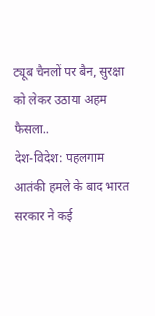ट्यूब चैनलों पर बैन, सुरक्षा को लेकर उठाया अहम फैसला..
देश-विदेश: पहलगाम आतंकी हमले के बाद भारत सरकार ने कई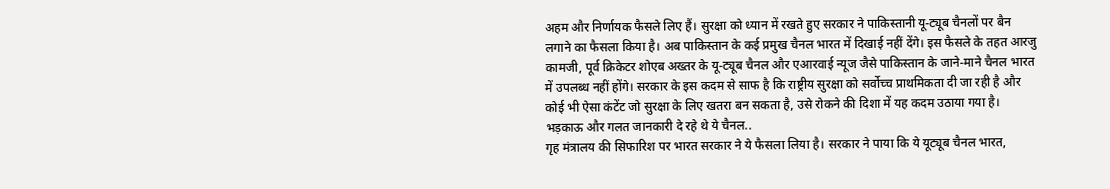अहम और निर्णायक फैसले लिए हैं। सुरक्षा को ध्यान में रखते हुए सरकार ने पाकिस्तानी यू-ट्यूब चैनलों पर बैन लगाने का फैसला किया है। अब पाकिस्तान के कई प्रमुख चैनल भारत में दिखाई नहीं देंगे। इस फैसले के तहत आरजु कामजी, पूर्व क्रिकेटर शोएब अख्तर के यू-ट्यूब चैनल और एआरवाई न्यूज जैसे पाकिस्तान के जाने-माने चैनल भारत में उपलब्ध नहीं होंगे। सरकार के इस कदम से साफ है कि राष्ट्रीय सुरक्षा को सर्वोच्च प्राथमिकता दी जा रही है और कोई भी ऐसा कंटेंट जो सुरक्षा के लिए खतरा बन सकता है, उसे रोकने की दिशा में यह कदम उठाया गया है।
भड़काऊ और गलत जानकारी दे रहे थे ये चैनल..
गृह मंत्रालय की सिफारिश पर भारत सरकार ने ये फैसला लिया है। सरकार ने पाया कि ये यूट्यूब चैनल भारत,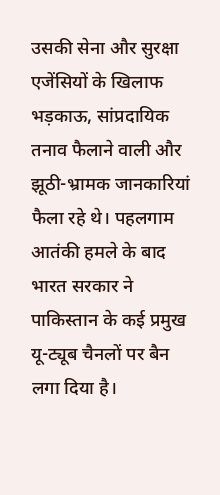उसकी सेना और सुरक्षा एजेंसियों के खिलाफ भड़काऊ, सांप्रदायिक तनाव फैलाने वाली और झूठी-भ्रामक जानकारियां फैला रहे थे। पहलगाम आतंकी हमले के बाद भारत सरकार ने पाकिस्तान के कई प्रमुख यू-ट्यूब चैनलों पर बैन लगा दिया है।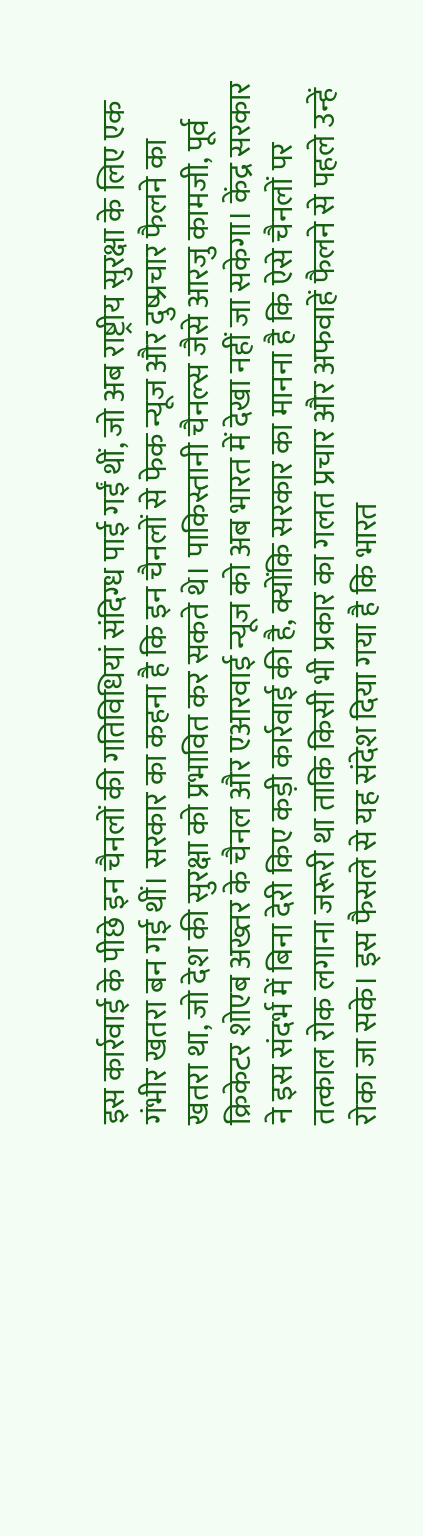इस कार्रवाई के पीछे इन चैनलों की गतिविधियां संदिग्ध पाई गईं थीं, जो अब राष्ट्रीय सुरक्षा के लिए एक गंभीर खतरा बन गई थीं। सरकार का कहना है कि इन चैनलों से फेक न्यूज और दुष्प्रचार फैलने का खतरा था, जो देश की सुरक्षा को प्रभावित कर सकते थे। पाकिस्तानी चैनल्स जैसे आरजु कामजी, पूर्व क्रिकेटर शोएब अख्तर के चैनल और एआरवाई न्यूज को अब भारत में देखा नहीं जा सकेगा। केंद्र सरकार ने इस संदर्भ में बिना देरी किए कड़ी कार्रवाई की है, क्योंकि सरकार का मानना है कि ऐसे चैनलों पर तत्काल रोक लगाना जरूरी था ताकि किसी भी प्रकार का गलत प्रचार और अफवाहें फैलने से पहले उन्हें रोका जा सके। इस फैसले से यह संदेश दिया गया है कि भारत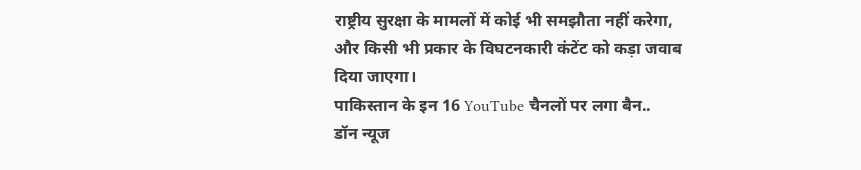राष्ट्रीय सुरक्षा के मामलों में कोई भी समझौता नहीं करेगा, और किसी भी प्रकार के विघटनकारी कंटेंट को कड़ा जवाब दिया जाएगा।
पाकिस्तान के इन 16 YouTube चैनलों पर लगा बैन..
डॉन न्यूज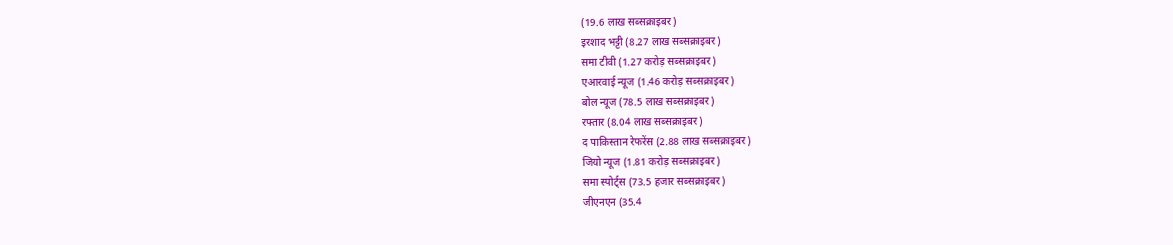(19.6 लाख सब्सक्राइबर)
इरशाद भट्टी (8.27 लाख सब्सक्राइबर)
समा टीवी (1.27 करोड़ सब्सक्राइबर)
एआरवाई न्यूज (1.46 करोड़ सब्सक्राइबर)
बोल न्यूज (78.5 लाख सब्सक्राइबर)
रफ्तार (8.04 लाख सब्सक्राइबर)
द पाकिस्तान रेफरेंस (2.88 लाख सब्सक्राइबर)
जियो न्यूज (1.81 करोड़ सब्सक्राइबर)
समा स्पोर्ट्स (73.5 हजार सब्सक्राइबर)
जीएनएन (35.4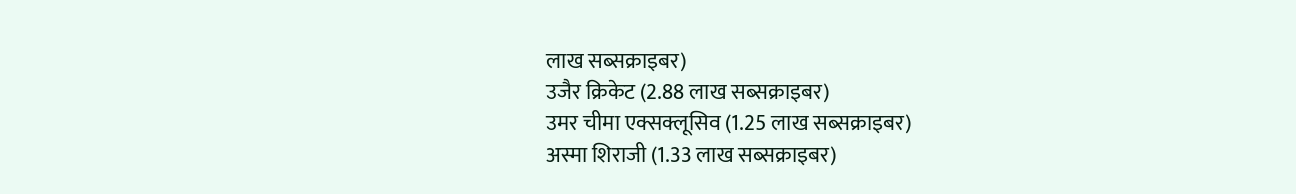लाख सब्सक्राइबर)
उजैर क्रिकेट (2.88 लाख सब्सक्राइबर)
उमर चीमा एक्सक्लूसिव (1.25 लाख सब्सक्राइबर)
अस्मा शिराजी (1.33 लाख सब्सक्राइबर)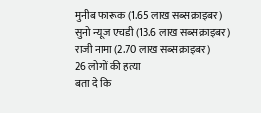मुनीब फारूक (1.65 लाख सब्सक्राइबर)
सुनो न्यूज एचडी (13.6 लाख सब्सक्राइबर)
राजी नामा (2.70 लाख सब्सक्राइबर)
26 लोगों की हत्या
बता दे कि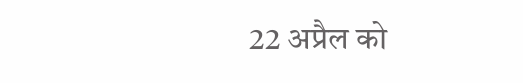22 अप्रैल को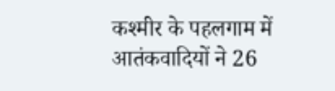कश्मीर के पहलगाम में आतंकवादियों ने 26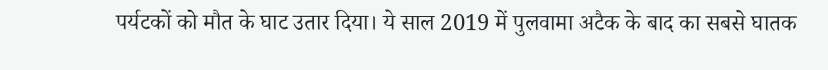पर्यटकों को मौत के घाट उतार दिया। ये साल 2019 में पुलवामा अटैक के बाद का सबसे घातक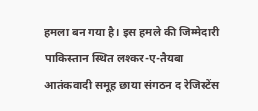हमला बन गया है। इस हमले की जिम्मेदारी पाकिस्तान स्थित लश्कर-ए-तैयबा आतंकवादी समूह छाया संगठन द रेजिस्टेंस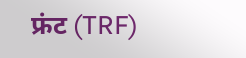फ्रंट (TRF)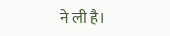ने ली है।